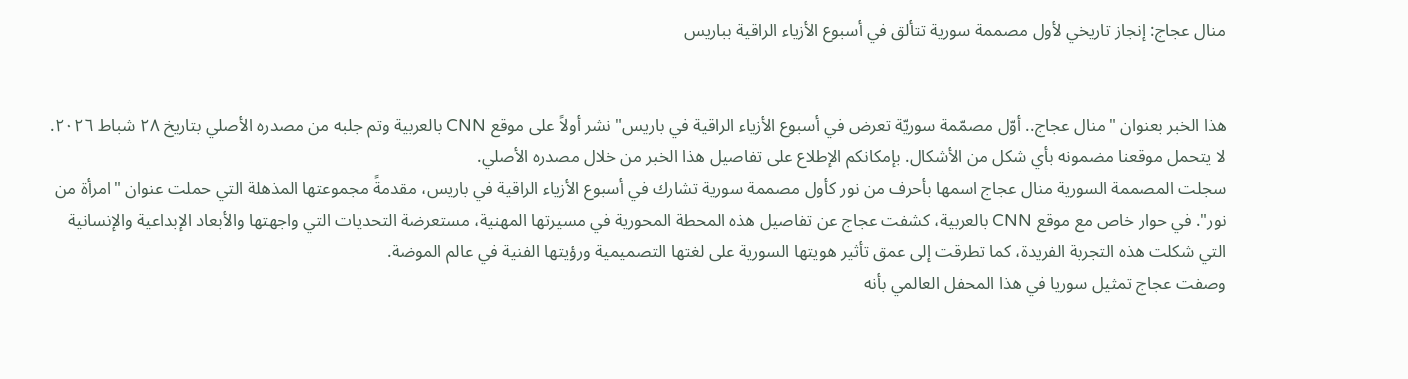منال عجاج: إنجاز تاريخي لأول مصممة سورية تتألق في أسبوع الأزياء الراقية بباريس


هذا الخبر بعنوان "منال عجاج.. أوّل مصمّمة سوريّة تعرض في أسبوع الأزياء الراقية في باريس" نشر أولاً على موقع CNN بالعربية وتم جلبه من مصدره الأصلي بتاريخ ٢٨ شباط ٢٠٢٦.
لا يتحمل موقعنا مضمونه بأي شكل من الأشكال. بإمكانكم الإطلاع على تفاصيل هذا الخبر من خلال مصدره الأصلي.
سجلت المصممة السورية منال عجاج اسمها بأحرف من نور كأول مصممة سورية تشارك في أسبوع الأزياء الراقية في باريس، مقدمةً مجموعتها المذهلة التي حملت عنوان "امرأة من نور". في حوار خاص مع موقع CNN بالعربية، كشفت عجاج عن تفاصيل هذه المحطة المحورية في مسيرتها المهنية، مستعرضة التحديات التي واجهتها والأبعاد الإبداعية والإنسانية التي شكلت هذه التجربة الفريدة، كما تطرقت إلى عمق تأثير هويتها السورية على لغتها التصميمية ورؤيتها الفنية في عالم الموضة.
وصفت عجاج تمثيل سوريا في هذا المحفل العالمي بأنه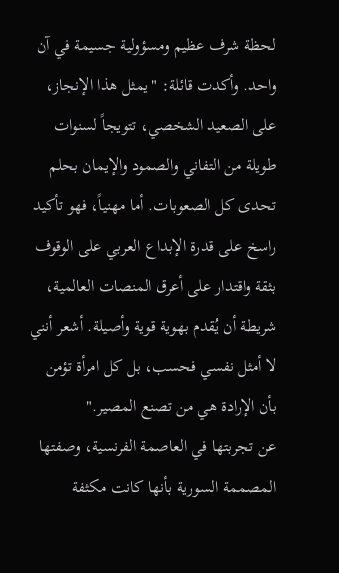لحظة شرف عظيم ومسؤولية جسيمة في آن واحد. وأكدت قائلة: "يمثل هذا الإنجاز، على الصعيد الشخصي، تتويجاً لسنوات طويلة من التفاني والصمود والإيمان بحلم تحدى كل الصعوبات. أما مهنياً، فهو تأكيد راسخ على قدرة الإبداع العربي على الوقوف بثقة واقتدار على أعرق المنصات العالمية، شريطة أن يُقدم بهوية قوية وأصيلة. أشعر أنني لا أمثل نفسي فحسب، بل كل امرأة تؤمن بأن الإرادة هي من تصنع المصير."
عن تجربتها في العاصمة الفرنسية، وصفتها المصممة السورية بأنها كانت مكثفة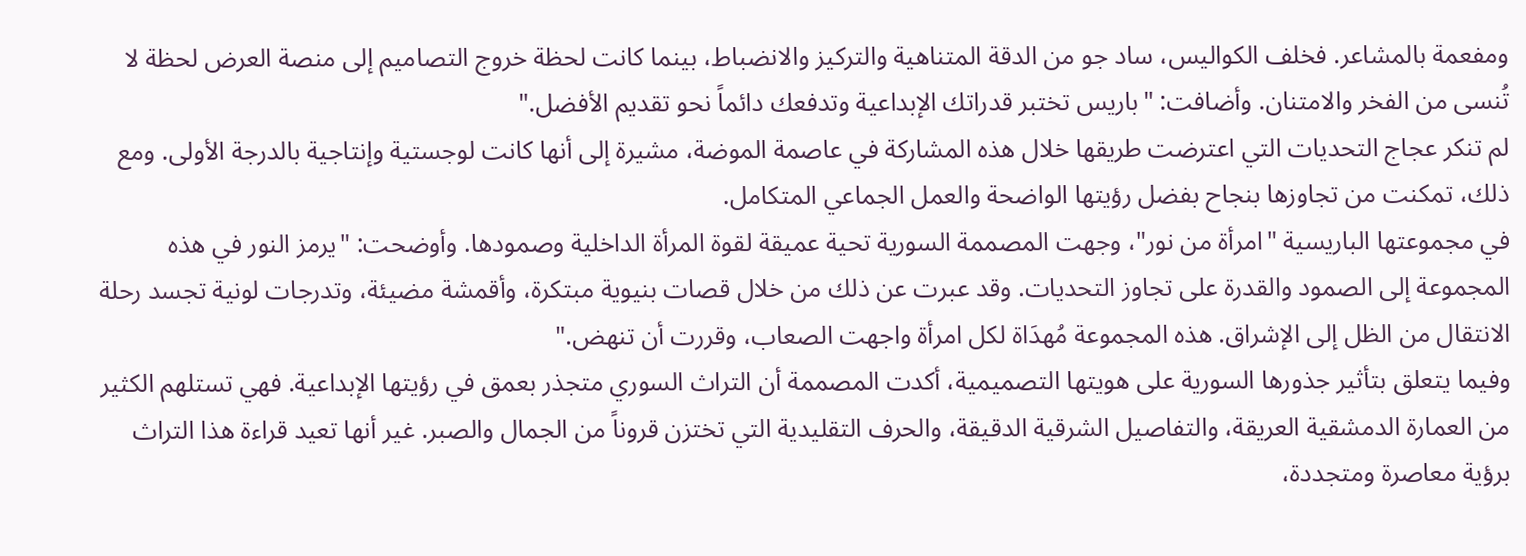ومفعمة بالمشاعر. فخلف الكواليس، ساد جو من الدقة المتناهية والتركيز والانضباط، بينما كانت لحظة خروج التصاميم إلى منصة العرض لحظة لا تُنسى من الفخر والامتنان. وأضافت: "باريس تختبر قدراتك الإبداعية وتدفعك دائماً نحو تقديم الأفضل."
لم تنكر عجاج التحديات التي اعترضت طريقها خلال هذه المشاركة في عاصمة الموضة، مشيرة إلى أنها كانت لوجستية وإنتاجية بالدرجة الأولى. ومع ذلك، تمكنت من تجاوزها بنجاح بفضل رؤيتها الواضحة والعمل الجماعي المتكامل.
في مجموعتها الباريسية "امرأة من نور"، وجهت المصممة السورية تحية عميقة لقوة المرأة الداخلية وصمودها. وأوضحت: "يرمز النور في هذه المجموعة إلى الصمود والقدرة على تجاوز التحديات. وقد عبرت عن ذلك من خلال قصات بنيوية مبتكرة، وأقمشة مضيئة، وتدرجات لونية تجسد رحلة الانتقال من الظل إلى الإشراق. هذه المجموعة مُهدَاة لكل امرأة واجهت الصعاب، وقررت أن تنهض."
وفيما يتعلق بتأثير جذورها السورية على هويتها التصميمية، أكدت المصممة أن التراث السوري متجذر بعمق في رؤيتها الإبداعية. فهي تستلهم الكثير من العمارة الدمشقية العريقة، والتفاصيل الشرقية الدقيقة، والحرف التقليدية التي تختزن قروناً من الجمال والصبر. غير أنها تعيد قراءة هذا التراث برؤية معاصرة ومتجددة،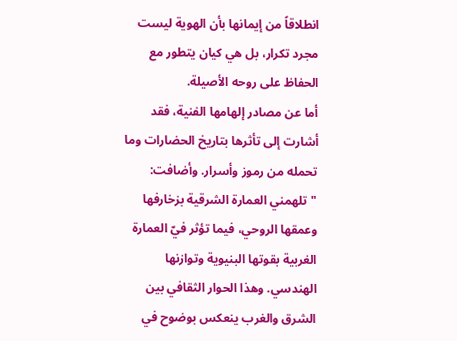انطلاقاً من إيمانها بأن الهوية ليست مجرد تكرار، بل هي كيان يتطور مع الحفاظ على روحه الأصيلة.
أما عن مصادر إلهامها الفنية، فقد أشارت إلى تأثرها بتاريخ الحضارات وما تحمله من رموز وأسرار. وأضافت: "تلهمني العمارة الشرقية بزخارفها وعمقها الروحي، فيما تؤثر فيّ العمارة الغربية بقوتها البنيوية وتوازنها الهندسي. وهذا الحوار الثقافي بين الشرق والغرب ينعكس بوضوح في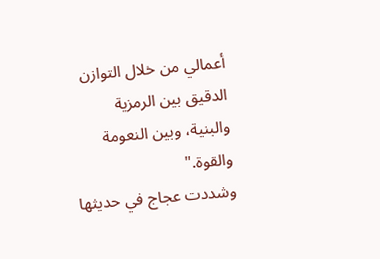أعمالي من خلال التوازن الدقيق بين الرمزية والبنية، وبين النعومة والقوة."
وشددت عجاج في حديثها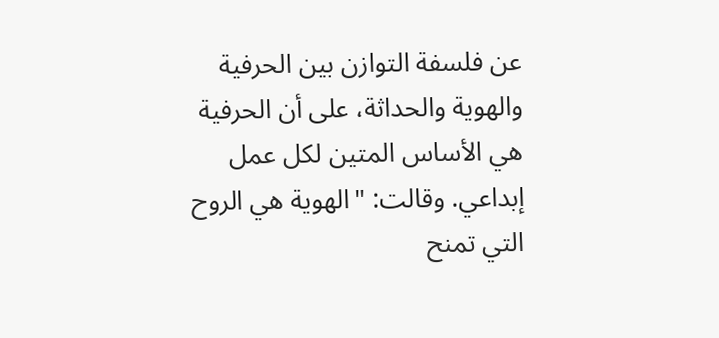عن فلسفة التوازن بين الحرفية والهوية والحداثة، على أن الحرفية هي الأساس المتين لكل عمل إبداعي. وقالت: "الهوية هي الروح التي تمنح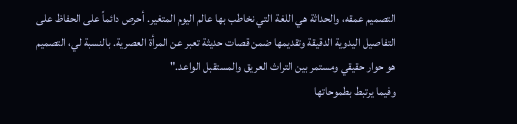التصميم عمقه، والحداثة هي اللغة التي نخاطب بها عالم اليوم المتغير. أحرص دائماً على الحفاظ على التفاصيل اليدوية الدقيقة وتقديمها ضمن قصات حديثة تعبر عن المرأة العصرية. بالنسبة لي، التصميم هو حوار حقيقي ومستمر بين التراث العريق والمستقبل الواعد."
وفيما يرتبط بطموحاتها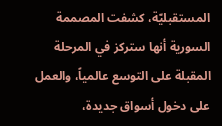المستقبليّة، كشفت المصممة السورية أنها ستركز في المرحلة المقبلة على التوسع عالمياً، والعمل على دخول أسواق جديدة،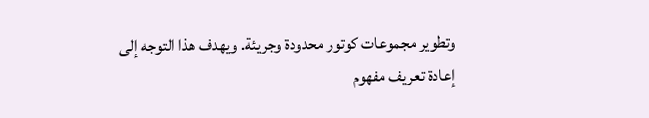وتطوير مجموعات كوتور محدودة وجريئة. ويهدف هذا التوجه إلى إعادة تعريف مفهوم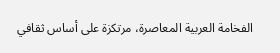الفخامة العربية المعاصرة، مرتكزة على أساس ثقافي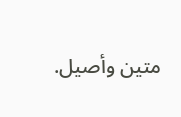متين وأصيل.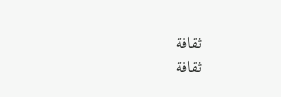ثقافة
ثقافة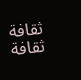ثقافة
ثقافة